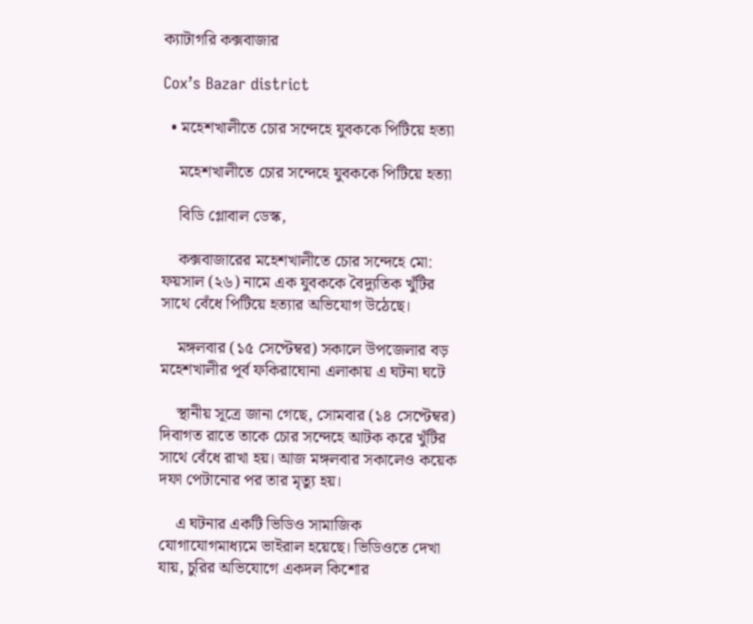ক্যাটাগরি কক্সবাজার

Cox’s Bazar district

  • মহেশখালীতে চোর সন্দেহে যুবককে পিটিয়ে হত্যা

    মহেশখালীতে চোর সন্দেহে যুবককে পিটিয়ে হত্যা

    বিডি গ্লোবাল ডেস্ক,

    কক্সবাজারের মহেশখালীতে চোর সন্দেহে মো: ফয়সাল (২৬) নামে এক যুবককে বৈদ্যুতিক খুঁটির সাথে বেঁধে পিটিয়ে হত্যার অভিযোগ উঠেছে।

    মঙ্গলবার (১৫ সেপ্টেম্বর) সকালে উপজেলার বড় মহেশখালীর পূর্ব ফকিরাঘোনা এলাকায় এ ঘটনা ঘটে

    স্থানীয় সূত্রে জানা গেছে, সোমবার (১৪ সেপ্টেম্বর) দিবাগত রাতে তাকে চোর সন্দেহে আটক করে খুঁটির সাথে বেঁধে রাখা হয়। আজ মঙ্গলবার সকালেও কয়েক দফা পেটানোর পর তার মৃত্যু হয়।

    এ ঘটনার একটি ভিডিও সামাজিক যোগাযোগমাধ্যমে ভাইরাল হয়েছে। ভিডিওতে দেখা যায়, চুরির অভিযোগে একদল কিশোর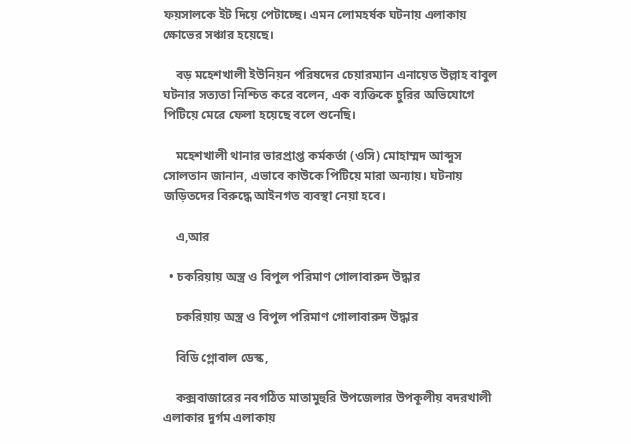ফয়সালকে ইট দিয়ে পেটাচ্ছে। এমন লোমহর্ষক ঘটনায় এলাকায় ক্ষোভের সঞ্চার হয়েছে।

    বড় মহেশখালী ইউনিয়ন পরিষদের চেয়ারম্যান এনায়েত উল্লাহ বাবুল ঘটনার সত্যতা নিশ্চিত করে বলেন, এক ব্যক্তিকে চুরির অভিযোগে পিটিয়ে মেরে ফেলা হয়েছে বলে শুনেছি।

    মহেশখালী থানার ভারপ্রাপ্ত কর্মকর্তা (ওসি) মোহাম্মদ আব্দুস সোলতান জানান, এভাবে কাউকে পিটিয়ে মারা অন্যায়। ঘটনায় জড়িতদের বিরুদ্ধে আইনগত ব্যবস্থা নেয়া হবে।

    এ,আর

  • চকরিয়ায় অস্ত্র ও বিপুল পরিমাণ গোলাবারুদ উদ্ধার

    চকরিয়ায় অস্ত্র ও বিপুল পরিমাণ গোলাবারুদ উদ্ধার

    বিডি গ্লোবাল ডেস্ক,

    কক্সবাজারের নবগঠিত মাতামুহুরি উপজেলার উপকূলীয় বদরখালী এলাকার দুর্গম এলাকায়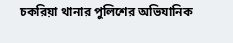চকরিয়া থানার পুলিশের অভিযানিক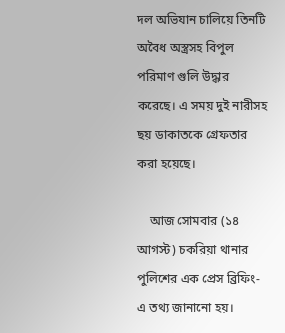দল অভিযান চালিয়ে তিনটি অবৈধ অস্ত্রসহ বিপুল পরিমাণ গুলি উদ্ধার করেছে। এ সময় দুই নারীসহ ছয় ডাকাতকে গ্রেফতার করা হয়েছে।

    আজ সোমবার (১৪ আগস্ট) চকরিয়া থানার পুলিশের এক প্রেস ব্রিফিং-এ তথ্য জানানো হয়।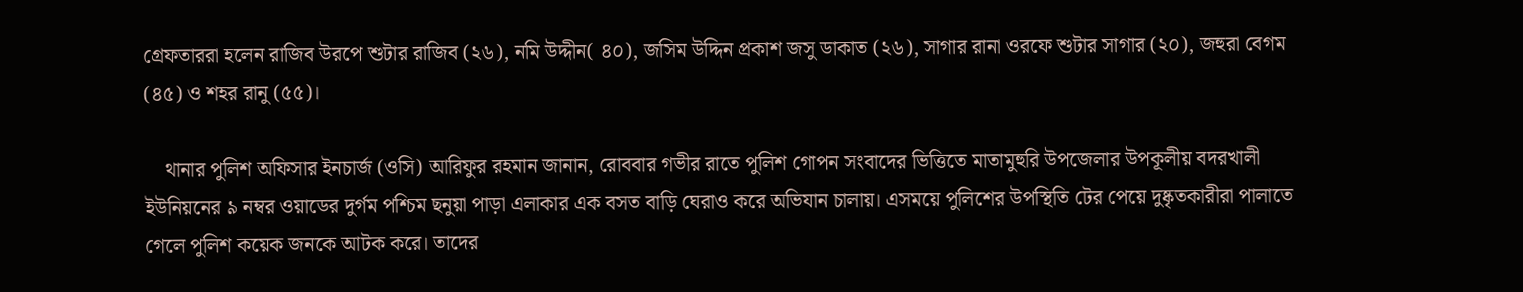গ্রেফতাররা হলেন রাজিব উরপে শুটার রাজিব (২৬), নমি উদ্দীন( ৪০), জসিম উদ্দিন প্রকাশ জসু ডাকাত (২৬), সাগার রানা ওরফে শুটার সাগার (২০), জহুরা বেগম (৪৫) ও শহর রানু (৫৫)।

    থানার পুলিশ অফিসার ইনচার্জ (ওসি) আরিফুর রহমান জানান, রোববার গভীর রাতে পুলিশ গোপন সংবাদের ভিত্তিতে মাতামুহুরি উপজেলার উপকূলীয় বদরখালী ইউনিয়নের ৯ নম্বর ওয়াডের দুর্গম পশ্চিম ছনুয়া পাড়া এলাকার এক বসত বাড়ি ঘেরাও করে অভিযান চালায়। এসময়ে পুলিশের উপস্থিতি টের পেয়ে দুষ্কৃতকারীরা পালাতে গেলে পুলিশ কয়েক জনকে আটক করে। তাদের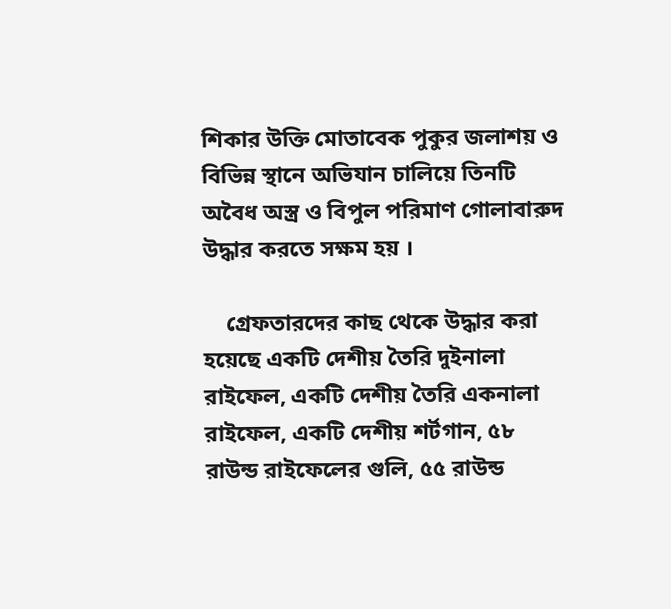শিকার উক্তি মোতাবেক পুকুর জলাশয় ও বিভিন্ন স্থানে অভিযান চালিয়ে তিনটি অবৈধ অস্ত্র ও বিপুল পরিমাণ গোলাবারুদ উদ্ধার করতে সক্ষম হয় ।

    গ্রেফতারদের কাছ থেকে উদ্ধার করা হয়েছে একটি দেশীয় তৈরি দুইনালা রাইফেল, একটি দেশীয় তৈরি একনালা রাইফেল, একটি দেশীয় শর্টগান, ৫৮ রাউন্ড রাইফেলের গুলি, ৫৫ রাউন্ড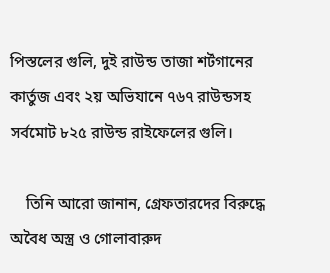পিস্তলের গুলি, দুই রাউন্ড তাজা শর্টগানের কার্তুজ এবং ২য় অভিযানে ৭৬৭ রাউন্ডসহ সর্বমোট ৮২৫ রাউন্ড রাইফেলের গুলি।

    তিনি আরো জানান, গ্রেফতারদের বিরুদ্ধে অবৈধ অস্ত্র ও গোলাবারুদ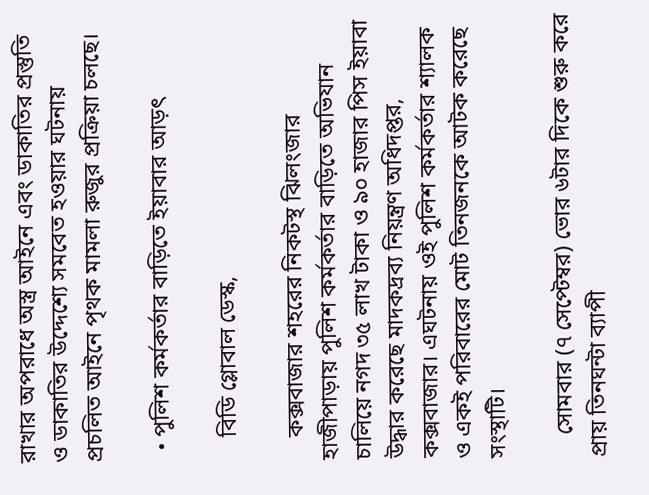রাখার অপরাধে অস্ত্র আইনে এবং ডাকাতির প্রস্তুতি ও ডাকাতির উদ্দেশ্যে সমবেত হওয়ার ঘটনায় প্রচলিত আইনে পৃথক মামলা রুজুর প্রক্রিয়া চলছে।

  • পুলিশ কর্মকর্তার বাড়িতে ইয়াবার আড়ৎ

    বিডি গ্লোবাল ডেস্ক,

    কক্সবাজার শহরের নিকটস্থ ঝিলংজার হাজীপাড়ায় পুলিশ কর্মকর্তার বাড়িতে অভিযান চালিয়ে নগদ ৩৫ লাখ টাকা ও ৯০ হাজার পিস ইয়াবা উদ্ধার করেছে মাদকদ্রব্য নিয়ন্ত্রণ অধিদপ্তর, কক্সবাজার। এঘটনায় ওই পুলিশ কর্মকর্তার শ্যালক ও একই পরিবারের মোট তিনজনকে আটক করেছে সংস্থাটি।

    সোমবার (৭ সেপ্টেম্বর) ভোর ৬টার দিকে শুরু করে প্রায় তিনঘন্টা ব্যাপী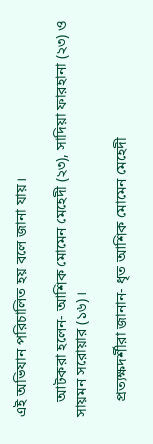এই অভিযান পরিচালিত হয় বলে জানা যায়।

    আটকরা হলেন- আশিক মোমেন মেহেদী (২৩), সাদিয়া ফারহানা (২৩) ও সায়মন সরোয়ার (১৬)।

    প্রত্যক্ষদর্শীরা জানান- ধৃত আশিক মোমেন মেহেদী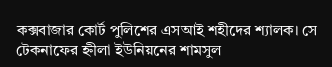কক্সবাজার কোর্ট পুলিশের এসআই শহীদের শ্যালক। সে টেকনাফের হ্নীলা ইউনিয়নের শামসুল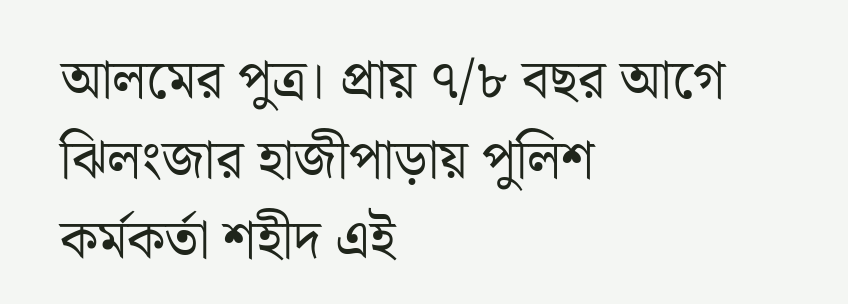আলমের পুত্র। প্রায় ৭/৮ বছর আগে ঝিলংজার হাজীপাড়ায় পুলিশ কর্মকর্তা শহীদ এই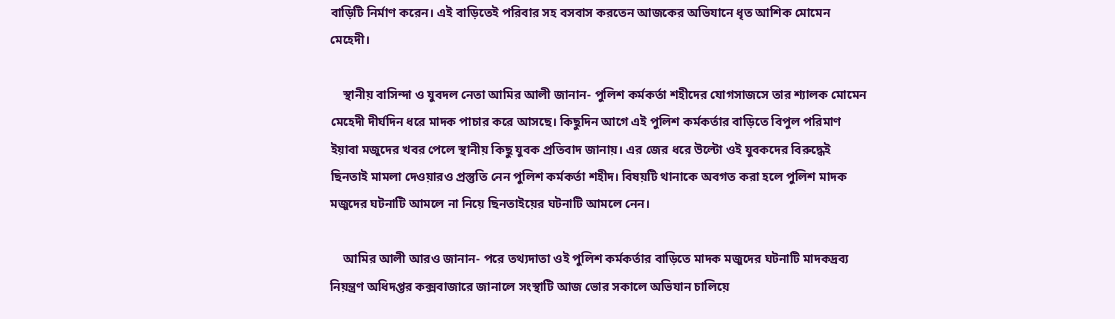বাড়িটি নির্মাণ করেন। এই বাড়িতেই পরিবার সহ বসবাস করতেন আজকের অভিযানে ধৃত আশিক মোমেন মেহেদী।

    স্থানীয় বাসিন্দা ও যুবদল নেতা আমির আলী জানান- পুলিশ কর্মকর্তা শহীদের যোগসাজসে তার শ্যালক মোমেন মেহেদী দীর্ঘদিন ধরে মাদক পাচার করে আসছে। কিছুদিন আগে এই পুলিশ কর্মকর্তার বাড়িতে বিপুল পরিমাণ ইয়াবা মজুদের খবর পেলে স্থানীয় কিছু যুবক প্রতিবাদ জানায়। এর জের ধরে উল্টো ওই যুবকদের বিরুদ্ধেই ছিনতাই মামলা দেওয়ারও প্রস্তুতি নেন পুলিশ কর্মকর্তা শহীদ। বিষয়টি থানাকে অবগত করা হলে পুলিশ মাদক মজুদের ঘটনাটি আমলে না নিয়ে ছিনতাইয়ের ঘটনাটি আমলে নেন।

    আমির আলী আরও জানান- পরে তথ্যদাতা ওই পুলিশ কর্মকর্তার বাড়িতে মাদক মজুদের ঘটনাটি মাদকদ্রব্য নিয়ন্ত্রণ অধিদপ্তর কক্সবাজারে জানালে সংস্থাটি আজ ভোর সকালে অভিযান চালিয়ে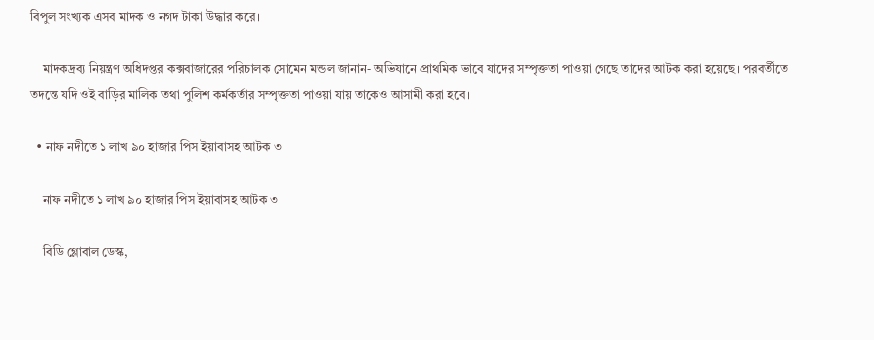বিপুল সংখ্যক এসব মাদক ও নগদ টাকা উদ্ধার করে।

    মাদকদ্রব্য নিয়ন্ত্রণ অধিদপ্তর কক্সবাজারের পরিচালক সোমেন মন্ডল জানান- অভিযানে প্রাথমিক ভাবে যাদের সম্পৃক্ততা পাওয়া গেছে তাদের আটক করা হয়েছে। পরবর্তীতে তদন্তে যদি ওই বাড়ির মালিক তথা পুলিশ কর্মকর্তার সম্পৃক্ততা পাওয়া যায় তাকেও আসামী করা হবে।

  • নাফ নদীতে ১ লাখ ৯০ হাজার পিস ইয়াবাসহ আটক ৩

    নাফ নদীতে ১ লাখ ৯০ হাজার পিস ইয়াবাসহ আটক ৩

    বিডি গ্লোবাল ডেস্ক,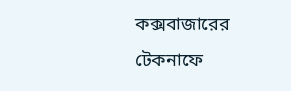কক্সবাজারের টেকনাফে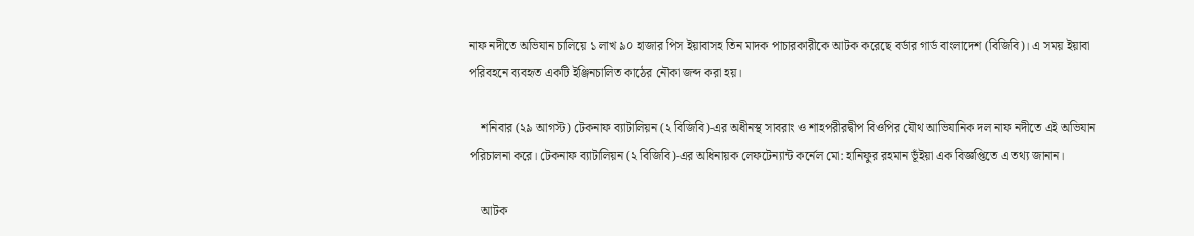নাফ নদীতে অভিযান চালিয়ে ১ লাখ ৯০ হাজার পিস ইয়াবাসহ তিন মাদক পাচারকারীকে আটক করেছে বর্ডার গার্ড বাংলাদেশ (বিজিবি)। এ সময় ইয়াবা পরিবহনে ব্যবহৃত একটি ইঞ্জিনচালিত কাঠের নৌকা জব্দ করা হয়।

    শনিবার (২৯ আগস্ট) টেকনাফ ব্যাটালিয়ন (২ বিজিবি)-এর অধীনস্থ সাবরাং ও শাহপরীরদ্বীপ বিওপির যৌথ আভিযানিক দল নাফ নদীতে এই অভিযান পরিচালনা করে। টেকনাফ ব্যাটালিয়ন (২ বিজিবি)-এর অধিনায়ক লেফটেন্যান্ট কর্নেল মো: হানিফুর রহমান ভূঁইয়া এক বিজ্ঞপ্তিতে এ তথ্য জানান।

    আটক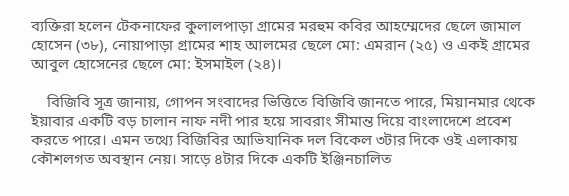ব্যক্তিরা হলেন টেকনাফের কুলালপাড়া গ্রামের মরহুম কবির আহম্মেদের ছেলে জামাল হোসেন (৩৮), নোয়াপাড়া গ্রামের শাহ আলমের ছেলে মো: এমরান (২৫) ও একই গ্রামের আবুল হোসেনের ছেলে মো: ইসমাইল (২৪)।

    বিজিবি সূত্র জানায়, গোপন সংবাদের ভিত্তিতে বিজিবি জানতে পারে, মিয়ানমার থেকে ইয়াবার একটি বড় চালান নাফ নদী পার হয়ে সাবরাং সীমান্ত দিয়ে বাংলাদেশে প্রবেশ করতে পারে। এমন তথ্যে বিজিবির আভিযানিক দল বিকেল ৩টার দিকে ওই এলাকায় কৌশলগত অবস্থান নেয়। সাড়ে ৪টার দিকে একটি ইঞ্জিনচালিত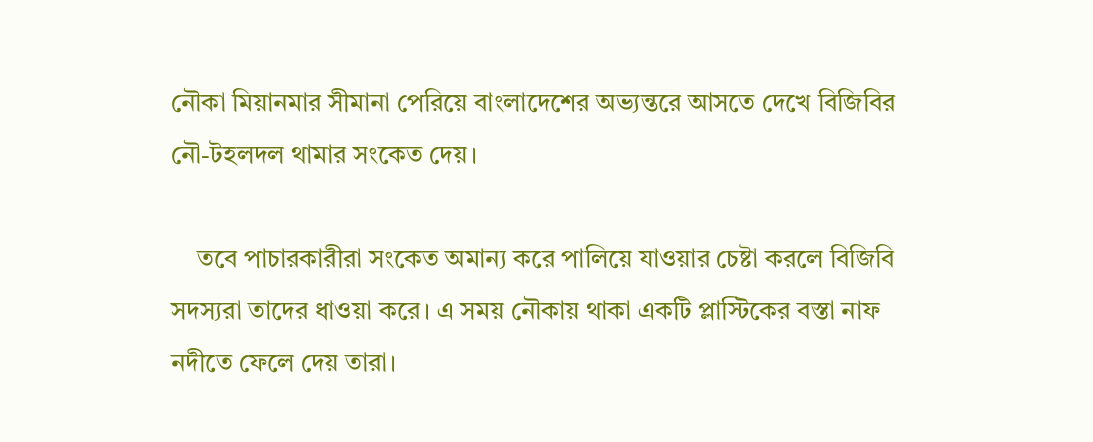নৌকা মিয়ানমার সীমানা পেরিয়ে বাংলাদেশের অভ্যন্তরে আসতে দেখে বিজিবির নৌ-টহলদল থামার সংকেত দেয়।

    তবে পাচারকারীরা সংকেত অমান্য করে পালিয়ে যাওয়ার চেষ্টা করলে বিজিবি সদস্যরা তাদের ধাওয়া করে। এ সময় নৌকায় থাকা একটি প্লাস্টিকের বস্তা নাফ নদীতে ফেলে দেয় তারা।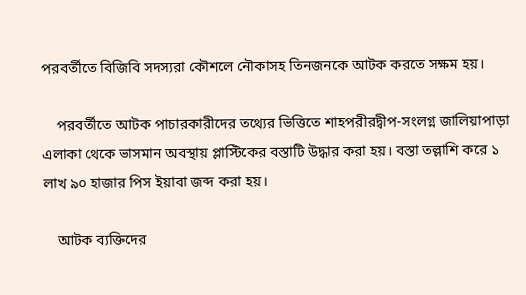পরবর্তীতে বিজিবি সদস্যরা কৌশলে নৌকাসহ তিনজনকে আটক করতে সক্ষম হয়।

    পরবর্তীতে আটক পাচারকারীদের তথ্যের ভিত্তিতে শাহপরীরদ্বীপ-সংলগ্ন জালিয়াপাড়া এলাকা থেকে ভাসমান অবস্থায় প্লাস্টিকের বস্তাটি উদ্ধার করা হয়। বস্তা তল্লাশি করে ১ লাখ ৯০ হাজার পিস ইয়াবা জব্দ করা হয়।

    আটক ব্যক্তিদের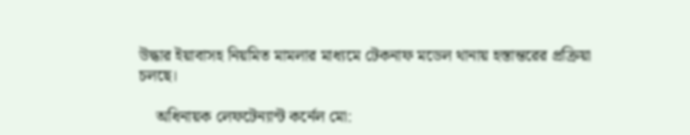উদ্ধার ইয়াবাসহ নিয়মিত মামলার মাধ্যমে টেকনাফ মডেল থানায় হস্তান্তরের প্রক্রিয়া চলছে।

    অধিনায়ক লেফটেন্যান্ট কর্নেল মো: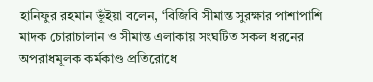হানিফুর রহমান ভূঁইয়া বলেন, ‘বিজিবি সীমান্ত সুরক্ষার পাশাপাশি মাদক চোরাচালান ও সীমান্ত এলাকায় সংঘটিত সকল ধরনের অপরাধমূলক কর্মকাণ্ড প্রতিরোধে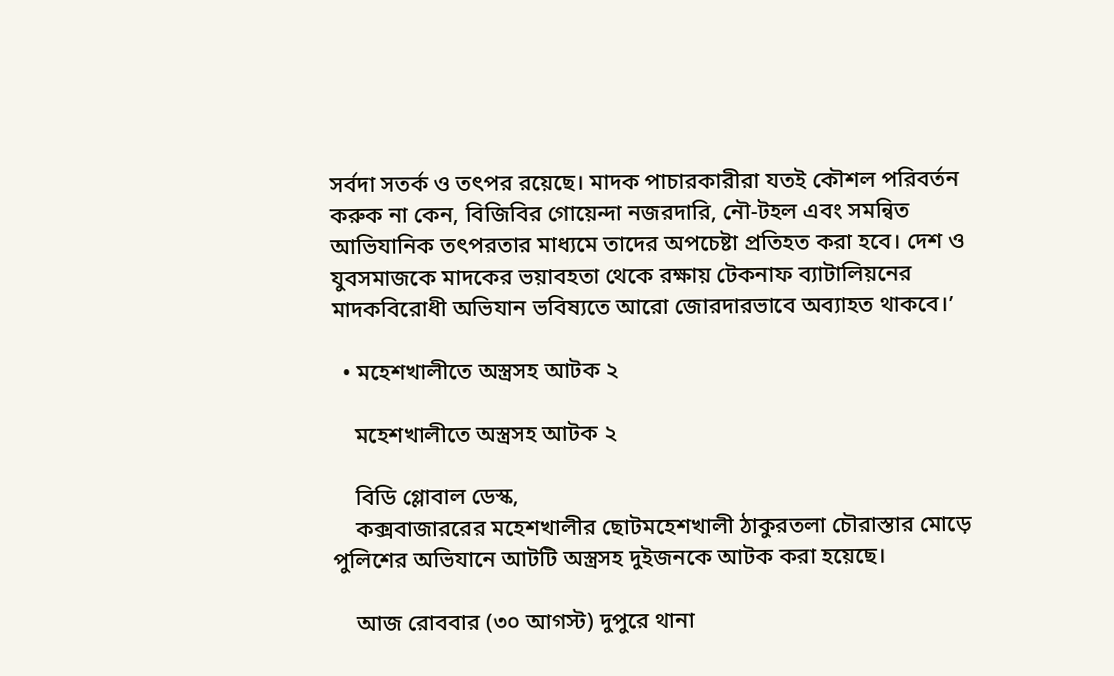সর্বদা সতর্ক ও তৎপর রয়েছে। মাদক পাচারকারীরা যতই কৌশল পরিবর্তন করুক না কেন, বিজিবির গোয়েন্দা নজরদারি, নৌ-টহল এবং সমন্বিত আভিযানিক তৎপরতার মাধ্যমে তাদের অপচেষ্টা প্রতিহত করা হবে। দেশ ও যুবসমাজকে মাদকের ভয়াবহতা থেকে রক্ষায় টেকনাফ ব্যাটালিয়নের মাদকবিরোধী অভিযান ভবিষ্যতে আরো জোরদারভাবে অব্যাহত থাকবে।’

  • মহেশখালীতে অস্ত্রসহ আটক ২

    মহেশখালীতে অস্ত্রসহ আটক ২

    বিডি গ্লোবাল ডেস্ক,
    কক্সবাজাররের মহেশখালীর ছোটমহেশখালী ঠাকুরতলা চৌরাস্তার মোড়ে পুলিশের অভিযানে আটটি অস্ত্রসহ দুইজনকে আটক করা হয়েছে।

    আজ রোববার (৩০ আগস্ট) দুপুরে থানা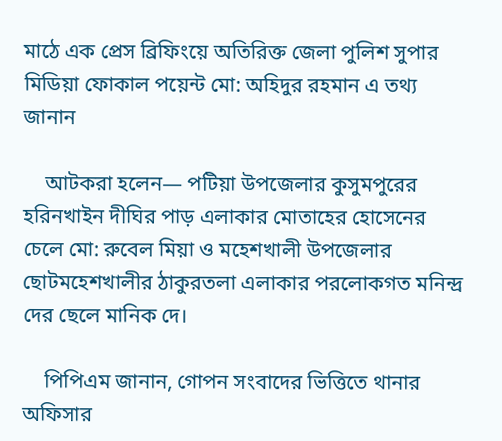মাঠে এক প্রেস ব্রিফিংয়ে অতিরিক্ত জেলা পুলিশ সুপার মিডিয়া ফোকাল পয়েন্ট মো: অহিদুর রহমান এ তথ্য জানান

    আটকরা হলেন— পটিয়া উপজেলার কুসুমপুরের হরিনখাইন দীঘির পাড় এলাকার মোতাহের হোসেনের চেলে মো: রুবেল মিয়া ও মহেশখালী উপজেলার ছোটমহেশখালীর ঠাকুরতলা এলাকার পরলোকগত মনিন্দ্র দের ছেলে মানিক দে।

    পিপিএম জানান, গোপন সংবাদের ভিত্তিতে থানার অফিসার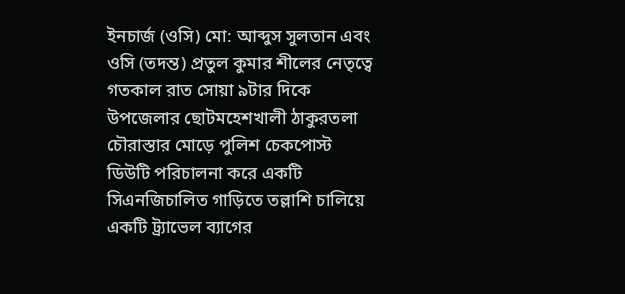ইনচার্জ (ওসি) মো: আব্দুস সুলতান এবং ওসি (তদন্ত) প্রতুল কুমার শীলের নেতৃত্বে গতকাল রাত সোয়া ৯টার দিকে উপজেলার ছোটমহেশখালী ঠাকুরতলা চৌরাস্তার মোড়ে পুলিশ চেকপোস্ট ডিউটি পরিচালনা করে একটি সিএনজিচালিত গাড়িতে তল্লাশি চালিয়ে একটি ট্র্যাভেল ব্যাগের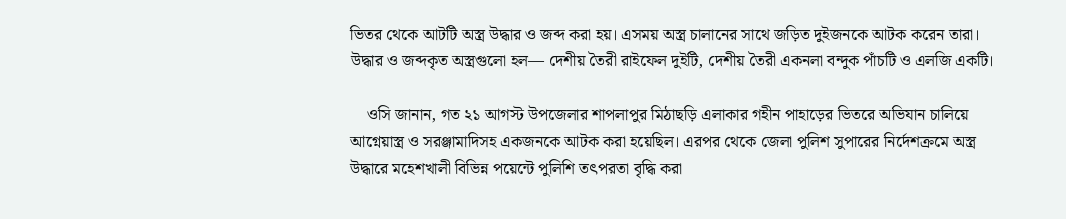ভিতর থেকে আটটি অস্ত্র উদ্ধার ও জব্দ করা হয়। এসময় অস্ত্র চালানের সাথে জড়িত দুইজনকে আটক করেন তারা। উদ্ধার ও জব্দকৃত অস্ত্রগুলো হল— দেশীয় তৈরী রাইফেল দুইটি, দেশীয় তৈরী একনলা বন্দুক পাঁচটি ও এলজি একটি।

    ওসি জানান, গত ২১ আগস্ট উপজেলার শাপলাপুর মিঠাছড়ি এলাকার গহীন পাহাড়ের ভিতরে অভিযান চালিয়ে আগ্নেয়াস্ত্র ও সরঞ্জামাদিসহ একজনকে আটক করা হয়েছিল। এরপর থেকে জেলা পুলিশ সুপারের নির্দেশক্রমে অস্ত্র উদ্ধারে মহেশখালী বিভিন্ন পয়েন্টে পুলিশি তৎপরতা বৃদ্ধি করা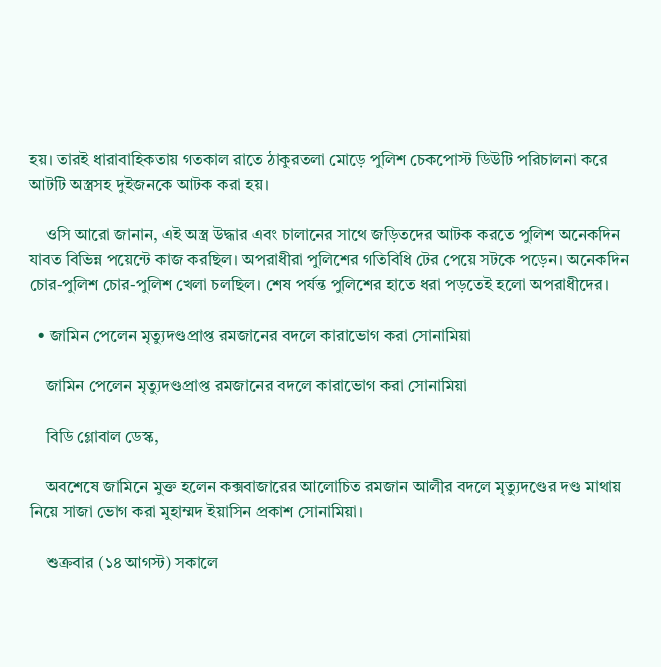হয়। তারই ধারাবাহিকতায় গতকাল রাতে ঠাকুরতলা মোড়ে পুলিশ চেকপোস্ট ডিউটি পরিচালনা করে আটটি অস্ত্রসহ দুইজনকে আটক করা হয়।

    ওসি আরো জানান, এই অস্ত্র উদ্ধার এবং চালানের সাথে জড়িতদের আটক করতে পুলিশ অনেকদিন যাবত বিভিন্ন পয়েন্টে কাজ করছিল। অপরাধীরা পুলিশের গতিবিধি টের পেয়ে সটকে পড়েন। অনেকদিন চোর-পুলিশ চোর-পুলিশ খেলা চলছিল। শেষ পর্যন্ত পুলিশের হাতে ধরা পড়তেই হলো অপরাধীদের।

  • জামিন পেলেন মৃত্যুদণ্ডপ্রাপ্ত রমজানের বদলে কারাভোগ করা সোনামিয়া

    জামিন পেলেন মৃত্যুদণ্ডপ্রাপ্ত রমজানের বদলে কারাভোগ করা সোনামিয়া

    বিডি গ্লোবাল ডেস্ক,

    অবশেষে জামিনে মুক্ত হলেন কক্সবাজারের আলোচিত রমজান আলীর বদলে মৃত্যুদণ্ডের দণ্ড মাথায় নিয়ে সাজা ভোগ করা মুহাম্মদ ইয়াসিন প্রকাশ সোনামিয়া।

    শুক্রবার (১৪ আগস্ট) সকালে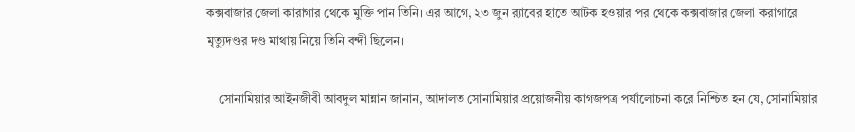কক্সবাজার জেলা কারাগার থেকে মুক্তি পান তিনি। এর আগে, ২৩ জুন র‌্যাবের হাতে আটক হওয়ার পর থেকে কক্সবাজার জেলা করাগারে মৃত্যুদণ্ডর দণ্ড মাথায় নিয়ে তিনি বন্দী ছিলেন।

    সোনামিয়ার আইনজীবী আবদুল মান্নান জানান, আদালত সোনামিয়ার প্রয়োজনীয় কাগজপত্র পর্যালোচনা করে নিশ্চিত হন যে, সোনামিয়ার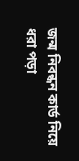জন্ম নিবন্ধন কার্ড নিয়ে ধরা পড়া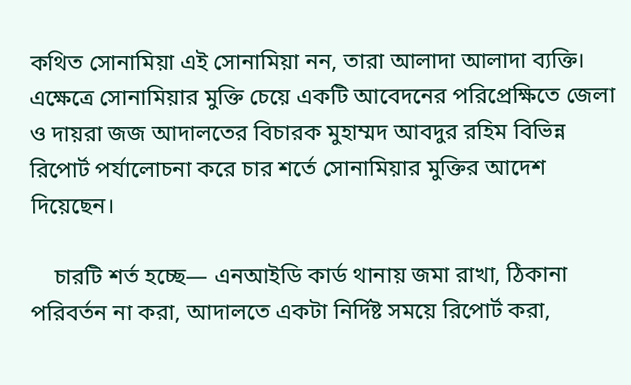কথিত সোনামিয়া এই সোনামিয়া নন, তারা আলাদা আলাদা ব্যক্তি। এক্ষেত্রে সোনামিয়ার মুক্তি চেয়ে একটি আবেদনের পরিপ্রেক্ষিতে জেলা ও দায়রা জজ আদালতের বিচারক মুহাম্মদ আবদুর রহিম বিভিন্ন রিপোর্ট পর্যালোচনা করে চার শর্তে সোনামিয়ার মুক্তির আদেশ দিয়েছেন।

    চারটি শর্ত হচ্ছে— এনআইডি কার্ড থানায় জমা রাখা, ঠিকানা পরিবর্তন না করা, আদালতে একটা নির্দিষ্ট সময়ে রিপোর্ট করা,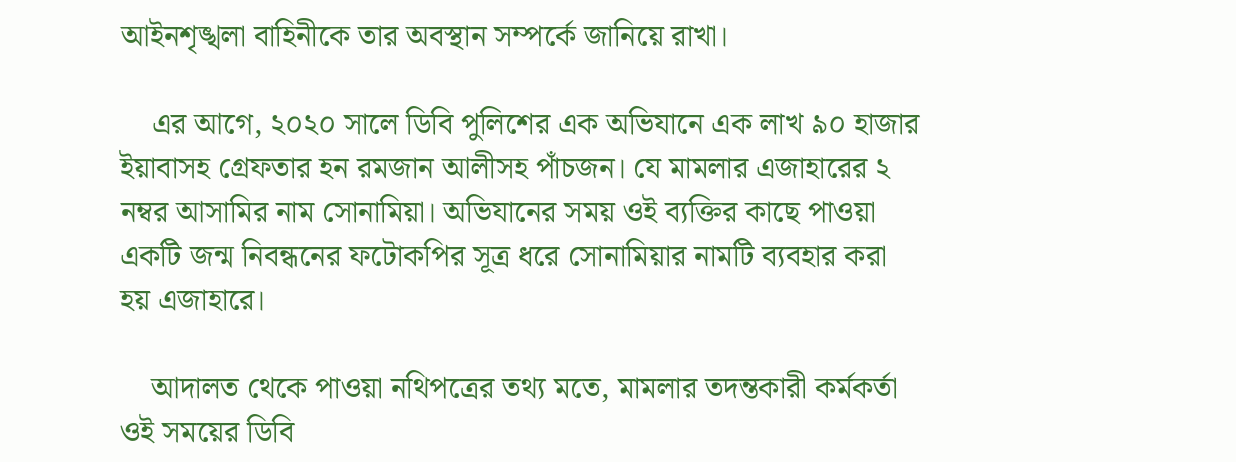আইনশৃঙ্খলা বাহিনীকে তার অবস্থান সম্পর্কে জানিয়ে রাখা।

    এর আগে, ২০২০ সালে ডিবি পুলিশের এক অভিযানে এক লাখ ৯০ হাজার ইয়াবাসহ গ্রেফতার হন রমজান আলীসহ পাঁচজন। যে মামলার এজাহারের ২ নম্বর আসামির নাম সোনামিয়া। অভিযানের সময় ওই ব্যক্তির কাছে পাওয়া একটি জন্ম নিবন্ধনের ফটোকপির সূত্র ধরে সোনামিয়ার নামটি ব্যবহার করা হয় এজাহারে।

    আদালত থেকে পাওয়া নথিপত্রের তথ্য মতে, মামলার তদন্তকারী কর্মকর্তা ওই সময়ের ডিবি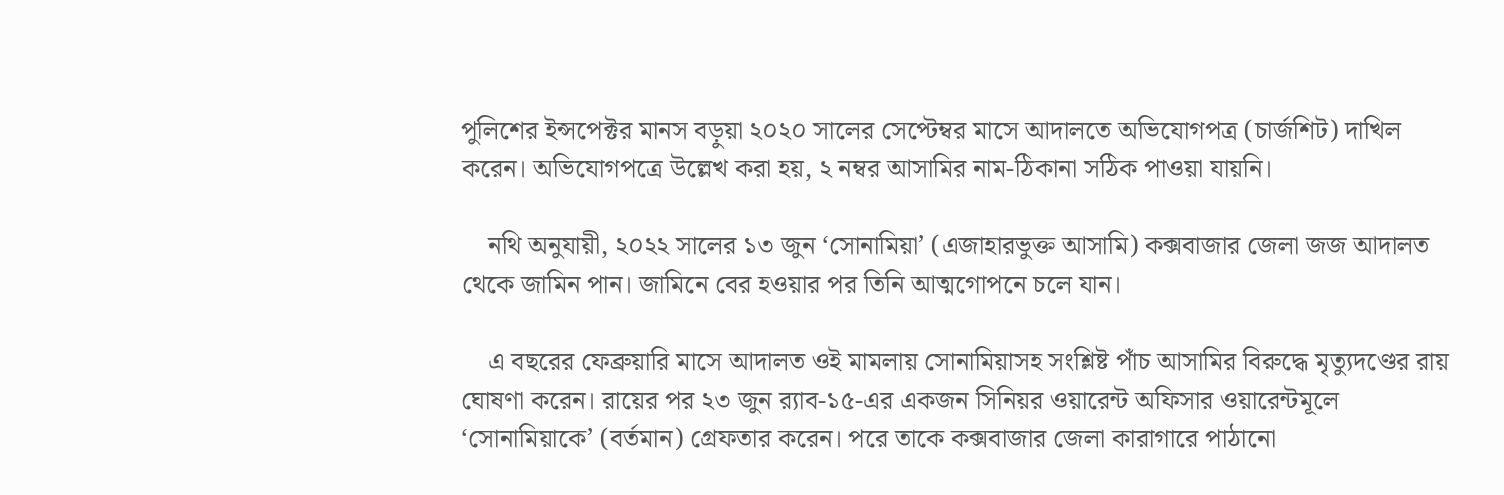পুলিশের ইন্সপেক্টর মানস বড়ুয়া ২০২০ সালের সেপ্টেম্বর মাসে আদালতে অভিযোগপত্র (চার্জশিট) দাখিল করেন। অভিযোগপত্রে উল্লেখ করা হয়, ২ নম্বর আসামির নাম-ঠিকানা সঠিক পাওয়া যায়নি।

    নথি অনুযায়ী, ২০২২ সালের ১৩ জুন ‘সোনামিয়া’ (এজাহারভুক্ত আসামি) কক্সবাজার জেলা জজ আদালত থেকে জামিন পান। জামিনে বের হওয়ার পর তিনি আত্মগোপনে চলে যান।

    এ বছরের ফেব্রুয়ারি মাসে আদালত ওই মামলায় সোনামিয়াসহ সংশ্লিষ্ট পাঁচ আসামির বিরুদ্ধে মৃত্যুদণ্ডের রায় ঘোষণা করেন। রায়ের পর ২৩ জুন র‌্যাব-১৫-এর একজন সিনিয়র ওয়ারেন্ট অফিসার ওয়ারেন্টমূলে ‘সোনামিয়াকে’ (বর্তমান) গ্রেফতার করেন। পরে তাকে কক্সবাজার জেলা কারাগারে পাঠানো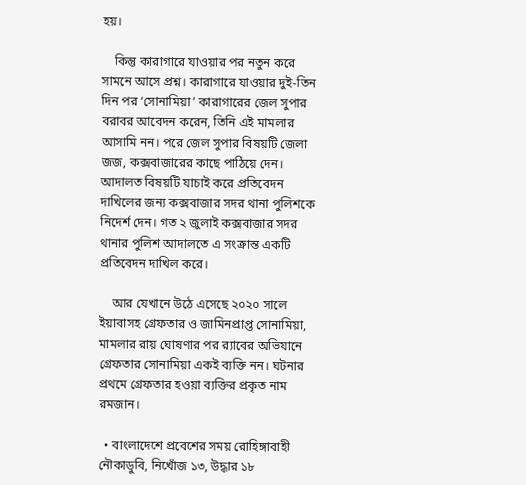হয়।

    কিন্তু কারাগারে যাওয়ার পর নতুন করে সামনে আসে প্রশ্ন। কারাগারে যাওয়ার দুই-তিন দিন পর ‘সোনামিয়া’ কারাগারের জেল সুপার বরাবর আবেদন করেন, তিনি এই মামলার আসামি নন। পরে জেল সুপার বিষয়টি জেলা জজ, কক্সবাজারের কাছে পাঠিয়ে দেন। আদালত বিষয়টি যাচাই করে প্রতিবেদন দাখিলের জন্য কক্সবাজার সদর থানা পুলিশকে নিদের্শ দেন। গত ২ জুলাই কক্সবাজার সদর থানার পুলিশ আদালতে এ সংক্রান্ত একটি প্রতিবেদন দাখিল করে।

    আর যেখানে উঠে এসেছে ২০২০ সালে ইয়াবাসহ গ্রেফতার ও জামিনপ্রাপ্ত সোনামিয়া, মামলার রায় ঘোষণার পর র‌্যাবের অভিযানে গ্রেফতার সোনামিয়া একই ব্যক্তি নন। ঘটনার প্রথমে গ্রেফতার হওয়া ব্যক্তির প্রকৃত নাম রমজান।

  • বাংলাদেশে প্রবেশের সময় রোহিঙ্গাবাহী নৌকাডুবি, নিখোঁজ ১৩, উদ্ধার ১৮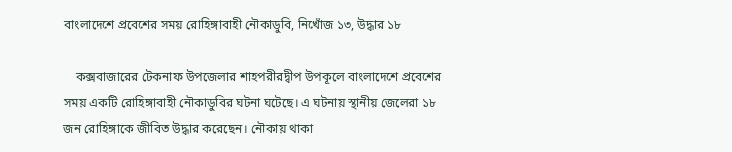বাংলাদেশে প্রবেশের সময় রোহিঙ্গাবাহী নৌকাডুবি, নিখোঁজ ১৩, উদ্ধার ১৮

    কক্সবাজারের টেকনাফ উপজেলার শাহপরীরদ্বীপ উপকূলে বাংলাদেশে প্রবেশের সময় একটি রোহিঙ্গাবাহী নৌকাডুবির ঘটনা ঘটেছে। এ ঘটনায় স্থানীয় জেলেরা ১৮ জন রোহিঙ্গাকে জীবিত উদ্ধার করেছেন। নৌকায় থাকা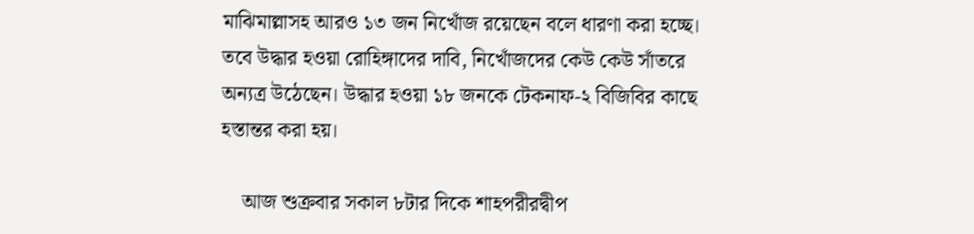মাঝিমাল্লাসহ আরও ১৩ জন নিখোঁজ রয়েছেন বলে ধারণা করা হচ্ছে। তবে উদ্ধার হওয়া রোহিঙ্গাদের দাবি, নিখোঁজদের কেউ কেউ সাঁতরে অন্যত্র উঠেছেন। উদ্ধার হওয়া ১৮ জনকে টেকনাফ-২ বিজিবির কাছে হস্তান্তর করা হয়।

    আজ শুক্রবার সকাল ৮টার দিকে শাহপরীরদ্বীপ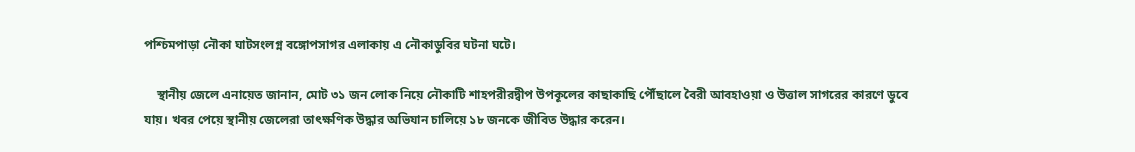পশ্চিমপাড়া নৌকা ঘাটসংলগ্ন বঙ্গোপসাগর এলাকায় এ নৌকাডুবির ঘটনা ঘটে।

    স্থানীয় জেলে এনায়েত জানান, মোট ৩১ জন লোক নিয়ে নৌকাটি শাহপরীরদ্বীপ উপকূলের কাছাকাছি পৌঁছালে বৈরী আবহাওয়া ও উত্তাল সাগরের কারণে ডুবে যায়। খবর পেয়ে স্থানীয় জেলেরা তাৎক্ষণিক উদ্ধার অভিযান চালিয়ে ১৮ জনকে জীবিত উদ্ধার করেন।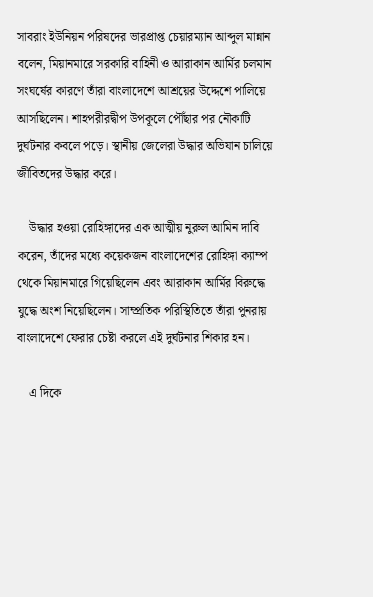সাবরাং ইউনিয়ন পরিষদের ভারপ্রাপ্ত চেয়ারম্যান আব্দুল মান্নান বলেন, মিয়ানমারে সরকারি বাহিনী ও আরাকান আর্মির চলমান সংঘর্ষের কারণে তাঁরা বাংলাদেশে আশ্রয়ের উদ্দেশে পালিয়ে আসছিলেন। শাহপরীরদ্বীপ উপকূলে পৌঁছার পর নৌকাটি দুর্ঘটনার কবলে পড়ে। স্থানীয় জেলেরা উদ্ধার অভিযান চালিয়ে জীবিতদের উদ্ধার করে।

    উদ্ধার হওয়া রোহিঙ্গাদের এক আত্মীয় নুরুল আমিন দাবি করেন, তাঁদের মধ্যে কয়েকজন বাংলাদেশের রোহিঙ্গা ক্যাম্প থেকে মিয়ানমারে গিয়েছিলেন এবং আরাকান আর্মির বিরুদ্ধে যুদ্ধে অংশ নিয়েছিলেন। সাম্প্রতিক পরিস্থিতিতে তাঁরা পুনরায় বাংলাদেশে ফেরার চেষ্টা করলে এই দুর্ঘটনার শিকার হন।

    এ দিকে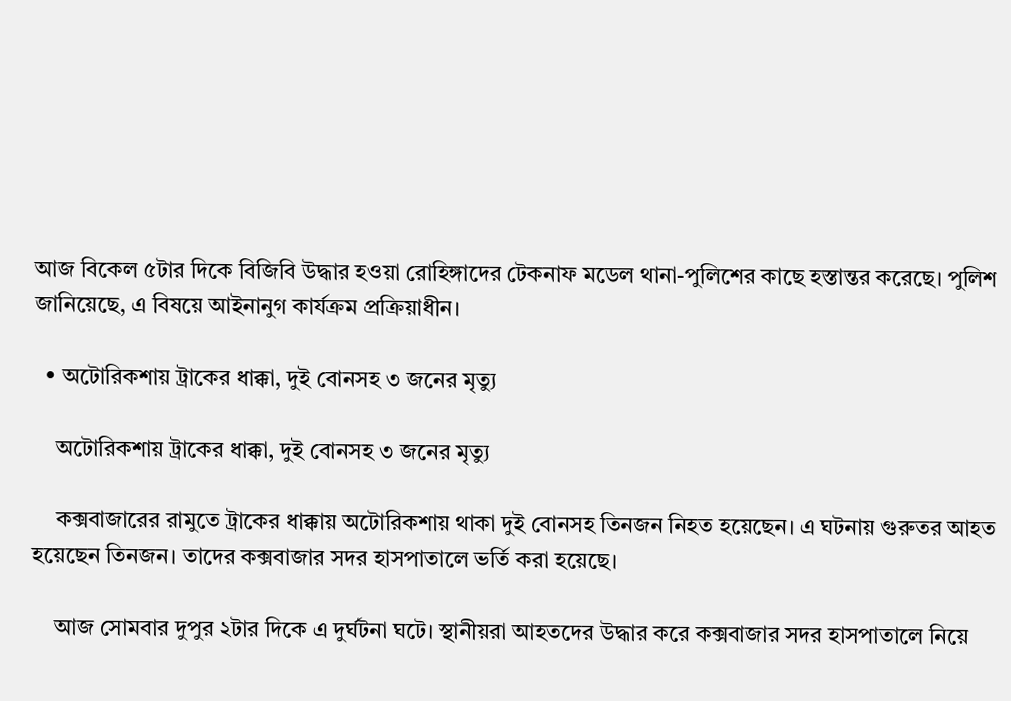আজ বিকেল ৫টার দিকে বিজিবি উদ্ধার হওয়া রোহিঙ্গাদের টেকনাফ মডেল থানা-পুলিশের কাছে হস্তান্তর করেছে। পুলিশ জানিয়েছে, এ বিষয়ে আইনানুগ কার্যক্রম প্রক্রিয়াধীন।

  • অটোরিকশায় ট্রাকের ধাক্কা, দুই বোনসহ ৩ জনের মৃত্যু

    অটোরিকশায় ট্রাকের ধাক্কা, দুই বোনসহ ৩ জনের মৃত্যু

    কক্সবাজারের রামুতে ট্রাকের ধাক্কায় অটোরিকশায় থাকা দুই বোনসহ তিনজন নিহত হয়েছেন। এ ঘটনায় গুরুতর আহত হয়েছেন তিনজন। তাদের কক্সবাজার সদর হাসপাতালে ভর্তি করা হয়েছে।

    আজ সোমবার দুপুর ২টার দিকে এ দুর্ঘটনা ঘটে। স্থানীয়রা আহতদের উদ্ধার করে কক্সবাজার সদর হাসপাতালে নিয়ে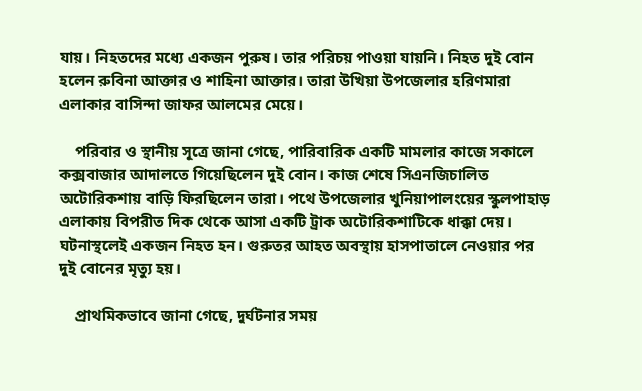যায়। নিহতদের মধ্যে একজন পুরুষ। তার পরিচয় পাওয়া যায়নি। নিহত দুই বোন হলেন রুবিনা আক্তার ও শাহিনা আক্তার। তারা উখিয়া উপজেলার হরিণমারা এলাকার বাসিন্দা জাফর আলমের মেয়ে।

    পরিবার ও স্থানীয় সূত্রে জানা গেছে, পারিবারিক একটি মামলার কাজে সকালে কক্সবাজার আদালতে গিয়েছিলেন দুই বোন। কাজ শেষে সিএনজিচালিত অটোরিকশায় বাড়ি ফিরছিলেন তারা। পথে উপজেলার খুনিয়াপালংয়ের স্কুলপাহাড় এলাকায় বিপরীত দিক থেকে আসা একটি ট্রাক অটোরিকশাটিকে ধাক্কা দেয়। ঘটনাস্থলেই একজন নিহত হন। গুরুতর আহত অবস্থায় হাসপাতালে নেওয়ার পর দুই বোনের মৃত্যু হয়।

    প্রাথমিকভাবে জানা গেছে, দুর্ঘটনার সময়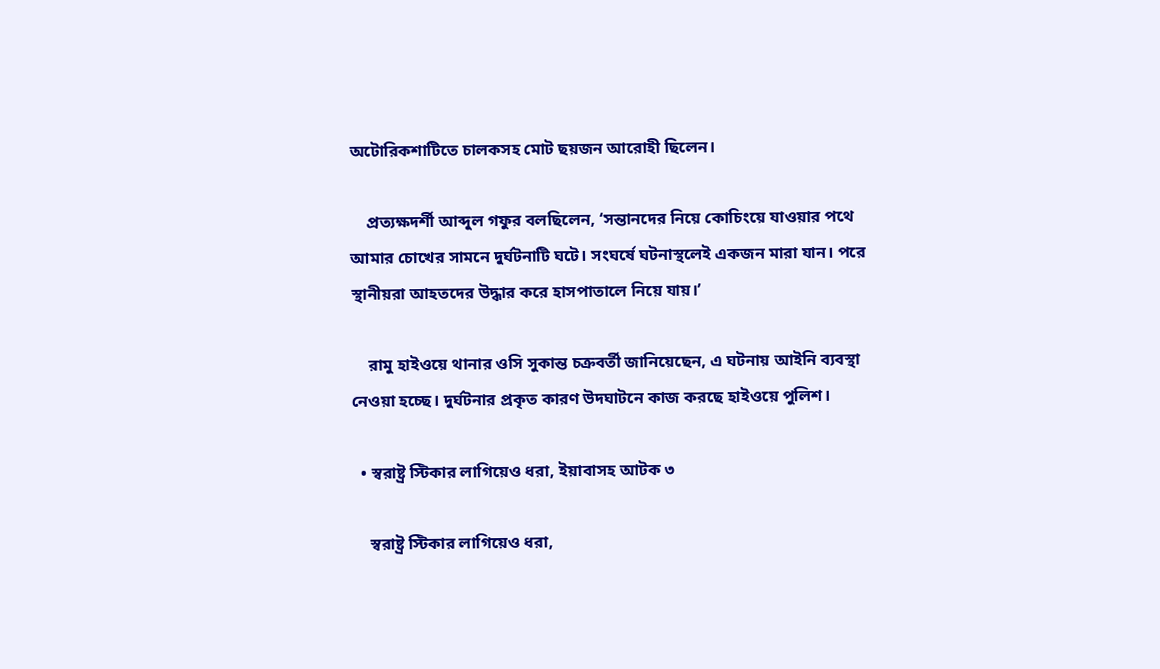অটোরিকশাটিতে চালকসহ মোট ছয়জন আরোহী ছিলেন।

    প্রত্যক্ষদর্শী আব্দুল গফুর বলছিলেন, ‘সন্তানদের নিয়ে কোচিংয়ে যাওয়ার পথে আমার চোখের সামনে দুর্ঘটনাটি ঘটে। সংঘর্ষে ঘটনাস্থলেই একজন মারা যান। পরে স্থানীয়রা আহতদের উদ্ধার করে হাসপাতালে নিয়ে যায়।’

    রামু হাইওয়ে থানার ওসি সুকান্ত চক্রবর্তী জানিয়েছেন, এ ঘটনায় আইনি ব্যবস্থা নেওয়া হচ্ছে। দুর্ঘটনার প্রকৃত কারণ উদঘাটনে কাজ করছে হাইওয়ে পুলিশ।

  • স্বরাষ্ট্র স্টিকার লাগিয়েও ধরা, ইয়াবাসহ আটক ৩

    স্বরাষ্ট্র স্টিকার লাগিয়েও ধরা,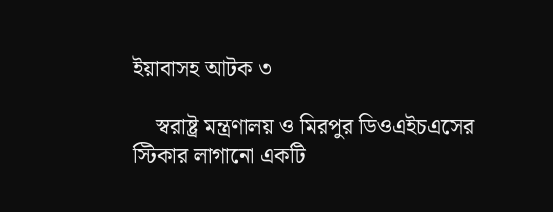ইয়াবাসহ আটক ৩

    স্বরাষ্ট্র মন্ত্রণালয় ও মিরপুর ডিওএইচএসের স্টিকার লাগানো একটি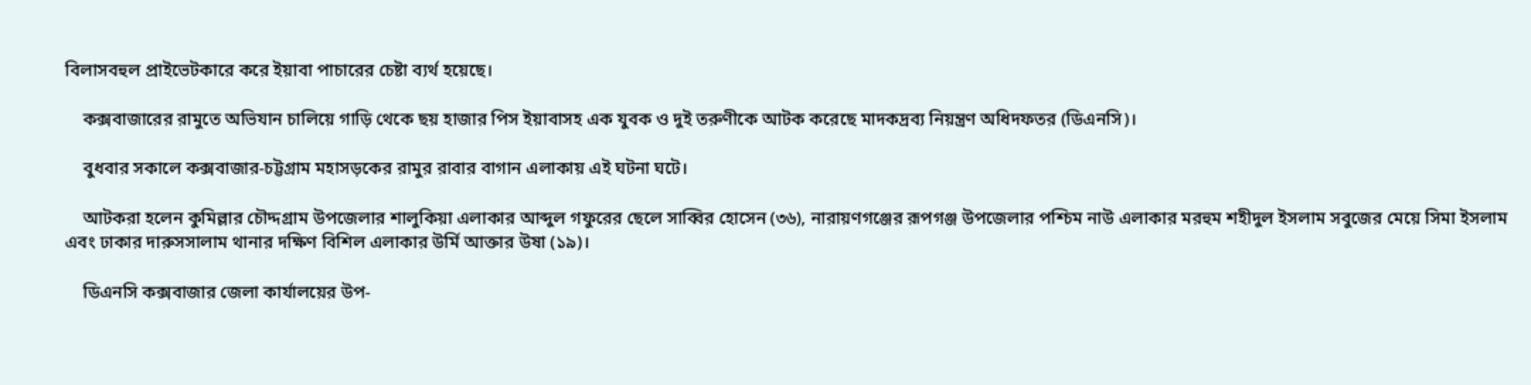বিলাসবহুল প্রাইভেটকারে করে ইয়াবা পাচারের চেষ্টা ব্যর্থ হয়েছে।

    কক্সবাজারের রামুতে অভিযান চালিয়ে গাড়ি থেকে ছয় হাজার পিস ইয়াবাসহ এক যুবক ও দুই তরুণীকে আটক করেছে মাদকদ্রব্য নিয়ন্ত্রণ অধিদফতর (ডিএনসি)।

    বুধবার সকালে কক্সবাজার-চট্টগ্রাম মহাসড়কের রামুর রাবার বাগান এলাকায় এই ঘটনা ঘটে।

    আটকরা হলেন কুমিল্লার চৌদ্দগ্রাম উপজেলার শালুকিয়া এলাকার আব্দুল গফুরের ছেলে সাব্বির হোসেন (৩৬), নারায়ণগঞ্জের রূপগঞ্জ উপজেলার পশ্চিম নাউ এলাকার মরহুম শহীদুল ইসলাম সবুজের মেয়ে সিমা ইসলাম এবং ঢাকার দারুসসালাম থানার দক্ষিণ বিশিল এলাকার উর্মি আক্তার উষা (১৯)।

    ডিএনসি কক্সবাজার জেলা কার্যালয়ের উপ-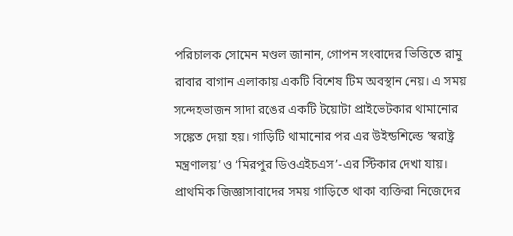পরিচালক সোমেন মণ্ডল জানান, গোপন সংবাদের ভিত্তিতে রামু রাবার বাগান এলাকায় একটি বিশেষ টিম অবস্থান নেয়। এ সময় সন্দেহভাজন সাদা রঙের একটি টয়োটা প্রাইভেটকার থামানোর সঙ্কেত দেয়া হয়। গাড়িটি থামানোর পর এর উইন্ডশিল্ডে ‘স্বরাষ্ট্র মন্ত্রণালয়’ ও ‘মিরপুর ডিওএইচএস’-এর স্টিকার দেখা যায়। প্রাথমিক জিজ্ঞাসাবাদের সময় গাড়িতে থাকা ব্যক্তিরা নিজেদের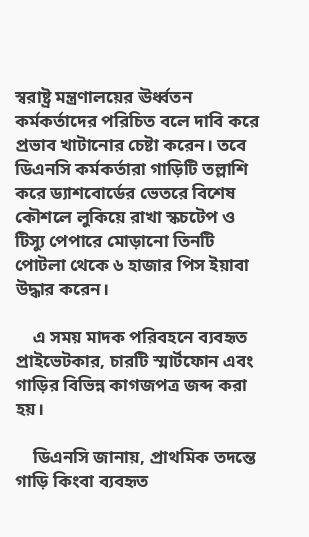স্বরাষ্ট্র মন্ত্রণালয়ের ঊর্ধ্বতন কর্মকর্তাদের পরিচিত বলে দাবি করে প্রভাব খাটানোর চেষ্টা করেন। তবে ডিএনসি কর্মকর্তারা গাড়িটি তল্লাশি করে ড্যাশবোর্ডের ভেতরে বিশেষ কৌশলে লুকিয়ে রাখা স্কচটেপ ও টিস্যু পেপারে মোড়ানো তিনটি পোটলা থেকে ৬ হাজার পিস ইয়াবা উদ্ধার করেন।

    এ সময় মাদক পরিবহনে ব্যবহৃত প্রাইভেটকার, চারটি স্মার্টফোন এবং গাড়ির বিভিন্ন কাগজপত্র জব্দ করা হয়।

    ডিএনসি জানায়, প্রাথমিক তদন্তে গাড়ি কিংবা ব্যবহৃত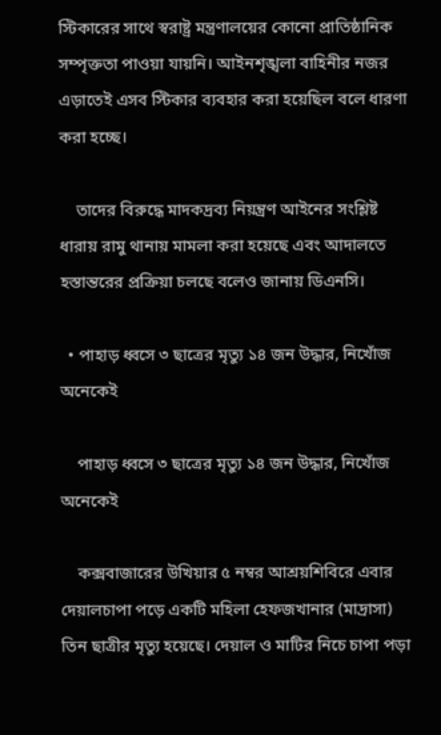স্টিকারের সাথে স্বরাষ্ট্র মন্ত্রণালয়ের কোনো প্রাতিষ্ঠানিক সম্পৃক্ততা পাওয়া যায়নি। আইনশৃঙ্খলা বাহিনীর নজর এড়াতেই এসব স্টিকার ব্যবহার করা হয়েছিল বলে ধারণা করা হচ্ছে।

    তাদের বিরুদ্ধে মাদকদ্রব্য নিয়ন্ত্রণ আইনের সংশ্লিষ্ট ধারায় রামু থানায় মামলা করা হয়েছে এবং আদালতে হস্তান্তরের প্রক্রিয়া চলছে বলেও জানায় ডিএনসি।

  • পাহাড় ধ্বসে ৩ ছাত্রের মৃত্যু ১৪ জন উদ্ধার, নিখোঁজ অনেকেই

    পাহাড় ধ্বসে ৩ ছাত্রের মৃত্যু ১৪ জন উদ্ধার, নিখোঁজ অনেকেই

    কক্সবাজারের উখিয়ার ৫ নম্বর আশ্রয়শিবিরে এবার দেয়ালচাপা পড়ে একটি মহিলা হেফজখানার (মাদ্রাসা) তিন ছাত্রীর মৃত্যু হয়েছে। দেয়াল ও মাটির নিচে চাপা পড়া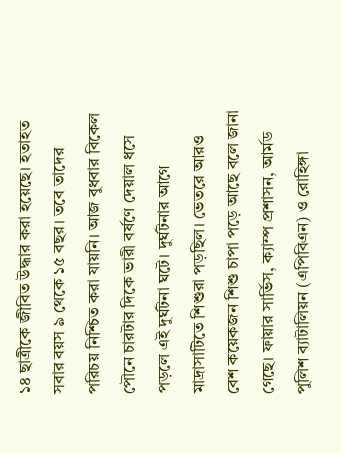১৪ ছাত্রীকে জীবিত উদ্ধার করা হয়েছে। হতাহত সবার বয়স ৯ থেকে ১৫ বছর। তবে তাদের পরিচয় নিশ্চিত করা যায়নি। আজ বুধবার বিকেল পৌনে চারটার দিকে ভারী বর্ষণে দেয়াল ধসে পড়লে এই দুর্ঘটনা ঘটে। দুর্ঘটনার আগে মাদ্রাসাটিতে শিশুরা পড়ছিল। ভেতরে আরও বেশ কয়েকজন শিশু চাপা পড়ে আছে বলে জানা গেছে। ফায়ার সার্ভিস, ক্যাম্প প্রশাসন, আর্মড পুলিশ ব্যাটালিয়ন (এপিবিএন) ও রোহিঙ্গা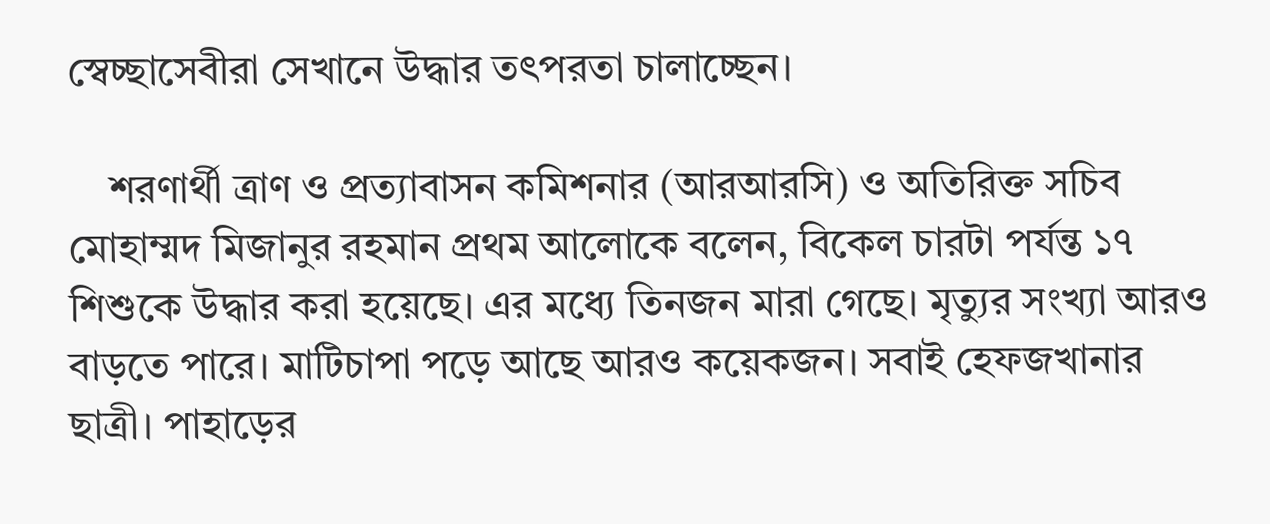স্বেচ্ছাসেবীরা সেখানে উদ্ধার তৎপরতা চালাচ্ছেন।

    শরণার্থী ত্রাণ ও প্রত্যাবাসন কমিশনার (আরআরসি) ও অতিরিক্ত সচিব মোহাম্মদ মিজানুর রহমান প্রথম আলোকে বলেন, বিকেল চারটা পর্যন্ত ১৭ শিশুকে উদ্ধার করা হয়েছে। এর মধ্যে তিনজন মারা গেছে। মৃত্যুর সংখ্যা আরও বাড়তে পারে। মাটিচাপা পড়ে আছে আরও কয়েকজন। সবাই হেফজখানার ছাত্রী। পাহাড়ের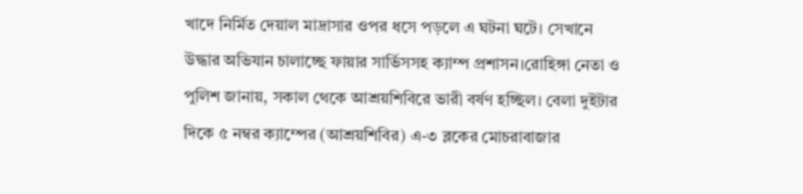খাদে নির্মিত দেয়াল মাদ্রাসার ওপর ধসে পড়লে এ ঘটনা ঘটে। সেখানে উদ্ধার অভিযান চালাচ্ছে ফায়ার সার্ভিসসহ ক্যাম্প প্রশাসন।রোহিঙ্গা নেতা ও পুলিশ জানায়, সকাল থেকে আশ্রয়শিবিরে ভারী বর্ষণ হচ্ছিল। বেলা দুইটার দিকে ৫ নম্বর ক্যাম্পের (আশ্রয়শিবির) এ-৩ ব্লকের মোচরাবাজার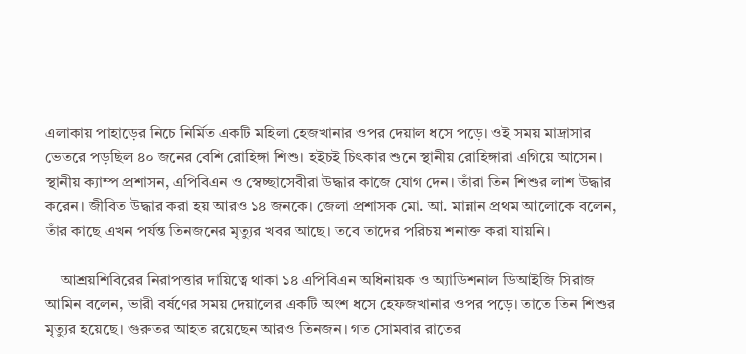এলাকায় পাহাড়ের নিচে নির্মিত একটি মহিলা হেজখানার ওপর দেয়াল ধসে পড়ে। ওই সময় মাদ্রাসার ভেতরে পড়ছিল ৪০ জনের বেশি রোহিঙ্গা শিশু। হইচই চিৎকার শুনে স্থানীয় রোহিঙ্গারা এগিয়ে আসেন। স্থানীয় ক্যাম্প প্রশাসন, এপিবিএন ও স্বেচ্ছাসেবীরা উদ্ধার কাজে যোগ দেন। তাঁরা তিন শিশুর লাশ উদ্ধার করেন। জীবিত উদ্ধার করা হয় আরও ১৪ জনকে। জেলা প্রশাসক মো. আ. মান্নান প্রথম আলোকে বলেন, তাঁর কাছে এখন পর্যন্ত তিনজনের মৃত্যুর খবর আছে। তবে তাদের পরিচয় শনাক্ত করা যায়নি।

    আশ্রয়শিবিরের নিরাপত্তার দায়িত্বে থাকা ১৪ এপিবিএন অধিনায়ক ও অ্যাডিশনাল ডিআইজি সিরাজ আমিন বলেন, ভারী বর্ষণের সময় দেয়ালের একটি অংশ ধসে হেফজখানার ওপর পড়ে। তাতে তিন শিশুর মৃত্যুর হয়েছে। গুরুতর আহত রয়েছেন আরও তিনজন। গত সোমবার রাতের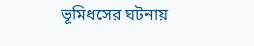ভূমিধসের ঘটনায়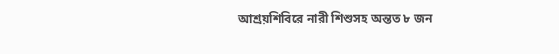আশ্রয়শিবিরে নারী শিশুসহ অন্তত ৮ জন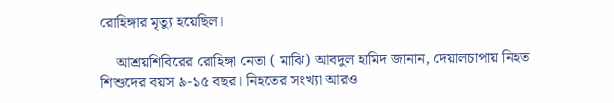রোহিঙ্গার মৃত্যু হয়েছিল।

    আশ্রয়শিবিরের রোহিঙ্গা নেতা ( মাঝি) আবদুল হামিদ জানান, দেয়ালচাপায় নিহত শিশুদের বয়স ৯-১৫ বছর। নিহতের সংখ্যা আরও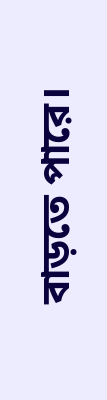বাড়তে পারে।